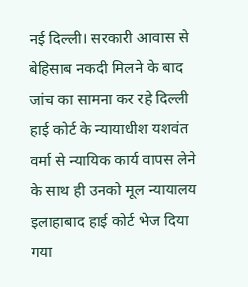नई दिल्ली। सरकारी आवास से बेहिसाब नकदी मिलने के बाद जांच का सामना कर रहे दिल्ली हाई कोर्ट के न्यायाधीश यशवंत वर्मा से न्यायिक कार्य वापस लेने के साथ ही उनको मूल न्यायालय इलाहाबाद हाई कोर्ट भेज दिया गया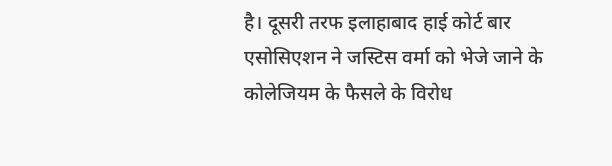है। दूसरी तरफ इलाहाबाद हाई कोर्ट बार एसोसिएशन ने जस्टिस वर्मा को भेजे जाने के कोलेजियम के फैसले के विरोध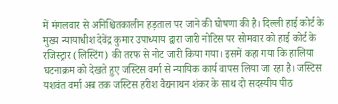में मंगलवार से अनिश्चितकालीन हड़ताल पर जाने की घोषणा की है। दिल्ली हाई कोर्ट के मुख्य न्यायाधीश देवेंद्र कुमार उपाध्याय द्वारा जारी नोटिस पर सोमवार को हाई कोर्ट के रजिस्ट्रार (लिस्टिंग) की तरफ से नोट जारी किया गया। इसमें कहा गया कि हालिया घटनाक्रम को देखते हुए जस्टिस वर्मा से न्यायिक कार्य वापस लिया जा रहा है। जस्टिस यशवंत वर्मा अब तक जस्टिस हरीश वैद्यनाथन शंकर के साथ दो सदस्यीय पीठ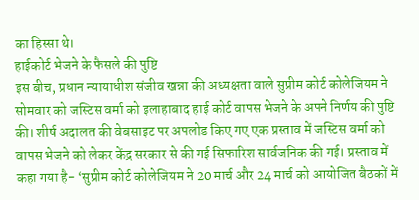का हिस्सा थे।
हाईकोर्ट भेजने के फैसले की पुष्टि
इस बीच, प्रधान न्यायाधीश संजीव खन्ना की अध्यक्षता वाले सुप्रीम कोर्ट कोलेजियम ने सोमवार को जस्टिस वर्मा को इलाहाबाद हाई कोर्ट वापस भेजने के अपने निर्णय की पुष्टि की। शीर्ष अदालत की वेबसाइट पर अपलोड किए गए एक प्रस्ताव में जस्टिस वर्मा को वापस भेजने को लेकर केंद्र सरकार से की गई सिफारिश सार्वजनिक की गई। प्रस्ताव में कहा गया है- ‘सुप्रीम कोर्ट कोलेजियम ने 20 मार्च और 24 मार्च को आयोजित बैठकों में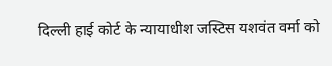दिल्ली हाई कोर्ट के न्यायाधीश जस्टिस यशवंत वर्मा को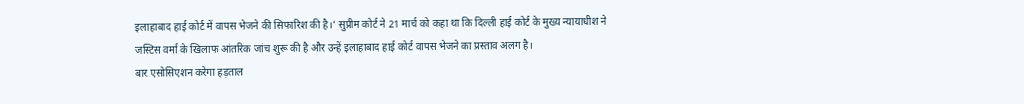इलाहाबाद हाई कोर्ट में वापस भेजने की सिफारिश की है।’ सुप्रीम कोर्ट ने 21 मार्च को कहा था कि दिल्ली हाई कोर्ट के मुख्य न्यायाधीश ने जस्टिस वर्मा के खिलाफ आंतरिक जांच शुरू की है और उन्हें इलाहाबाद हाई कोर्ट वापस भेजने का प्रस्ताव अलग है।
बार एसोसिएशन करेगा हड़ताल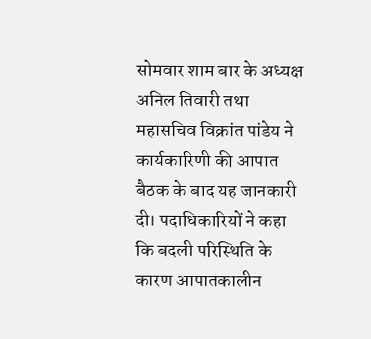सोमवार शाम बार के अध्यक्ष अनिल तिवारी तथा महासचिव विक्रांत पांडेय ने कार्यकारिणी की आपात बैठक के बाद यह जानकारी दी। पदाधिकारियों ने कहा कि बदली परिस्थिति के कारण आपातकालीन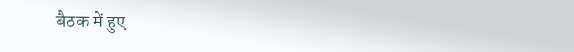बैठक में हुए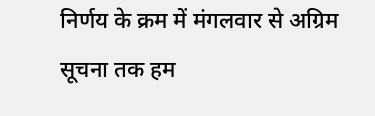निर्णय के क्रम में मंगलवार से अग्रिम सूचना तक हम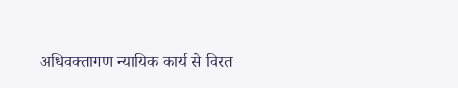अधिवक्तागण न्यायिक कार्य से विरत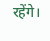रहेंगे।